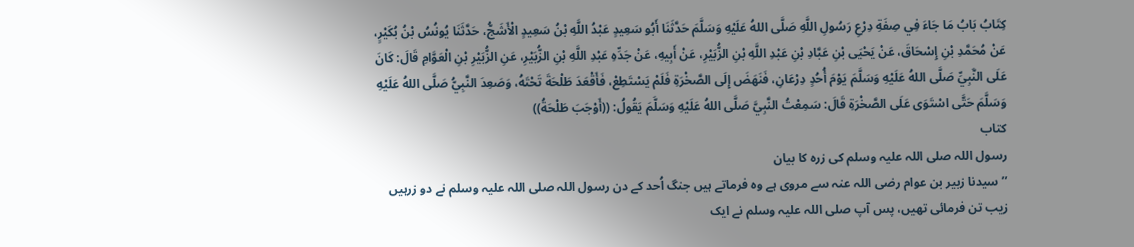كِتَابُ بَابُ مَا جَاءَ فِي صِفَةِ دِرْعِ رَسُولِ اللَّهِ صَلَّى اللهُ عَلَيْهِ وَسَلَّمَ حَدَّثَنَا أَبُو سَعِيدٍ عَبْدُ اللَّهِ بْنُ سَعِيدٍ الْأَشَجُّ، حَدَّثَنَا يُونُسُ بْنُ بُكَيْرٍ، عَنْ مُحَمَّدِ بْنِ إِسْحَاقَ، عَنْ يَحْيَى بْنِ عَبَّادِ بْنِ عَبْدِ اللَّهِ بْنِ الزُّبَيْرِ، عَنْ أَبِيهِ، عَنْ جَدِّهِ عَبْدِ اللَّهِ بْنِ الزُّبَيْرِ، عَنِ الزُّبَيْرِ بْنِ الْعَوَّامِ قَالَ: كَانَ عَلَى النَّبِيِّ صَلَّى اللهُ عَلَيْهِ وَسَلَّمَ يَوْمَ أُحُدٍ دِرْعَانِ، فَنَهَضَ إِلَى الصَّخْرَةِ فَلَمْ يَسْتَطِعْ، فَأَقْعَدَ طَلْحَةَ تَحْتَهُ، وَصَعِدَ النَّبِيُّ صَلَّى اللهُ عَلَيْهِ وَسَلَّمَ حَتَّى اسْتَوَى عَلَى الصَّخْرَةِ قَالَ: سَمِعْتُ النَّبِيَّ صَلَّى اللهُ عَلَيْهِ وَسَلَّمَ يَقُولُ: ((أَوْجَبَ طَلْحَةُ))
کتاب
رسول اللہ صلی اللہ علیہ وسلم کی زرہ کا بیان
’’سیدنا زبیر بن عوام رضی اللہ عنہ سے مروی ہے وہ فرماتے ہیں جنگ اُحد کے دن رسول اللہ صلی اللہ علیہ وسلم نے دو زرہیں زیب تن فرمائی تھیں، پس آپ صلی اللہ علیہ وسلم نے ایک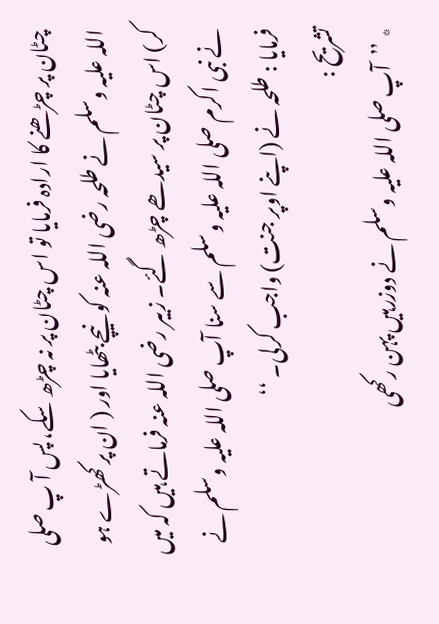چٹان پر چڑھنے کا ارادہ فرمایا تو اس چٹان پر نہ چڑھ سکے، پس آ پ صلی اللہ علیہ وسلم نے طلحہ رضی اللہ عنہ کو نیچے بٹھایا اور ( ان پر کھڑے ہو کر) اس چٹان پر سیدھے چڑھ گئے۔ زبیر رضی اللہ عنہ فرماتے ہیں کہ میں نے نبی اکرم صلی اللہ علیہ وسلم سے سنا آپ صلی اللہ علیہ وسلم نے فرمایا : طلحہ نے (اپنے اوپر جنت) واجب کرلی۔ ‘‘
تشریح :
٭ ’’آپ صلی اللہ علیہ وسلم نے دوزرہیں پہن رکھی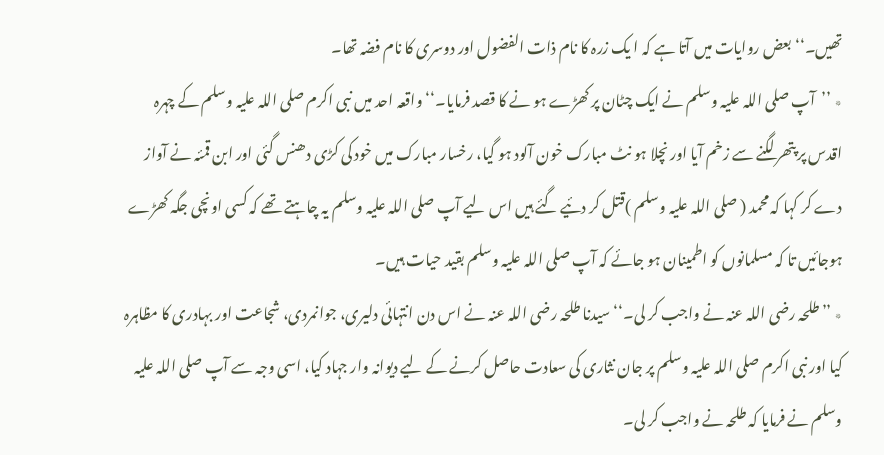تھیں۔‘‘ بعض روایات میں آتا ہے کہ ا یک زرہ کا نام ذات الفضول اور دوسری کا نام فضہ تھا۔
٭ ’’آپ صلی اللہ علیہ وسلم نے ایک چٹان پر کھڑے ہو نے کا قصد فرمایا۔‘‘ واقعہ احد میں نبی اکرم صلی اللہ علیہ وسلم کے چہرہ اقدس پر پتھر لگنے سے زخم آیا اور نچلا ہو نٹ مبارک خون آلود ہو گیا، رخسار مبارک میں خود کی کڑی دھنس گئی اور ابن قمئہ نے آواز دے کر کہا کہ محمد ( صلی اللہ علیہ وسلم )قتل کر دئیے گئے ہیں اس لیے آپ صلی اللہ علیہ وسلم یہ چاہتے تھے کہ کسی اونچی جگہ کھڑے ہوجائیں تا کہ مسلمانوں کو اطمینان ہو جائے کہ آپ صلی اللہ علیہ وسلم بقید حیات ہیں۔
٭ ’’طلحہ رضی اللہ عنہ نے واجب کر لی۔‘‘ سیدنا طلحہ رضی اللہ عنہ نے اس دن انتہائی دلیری، جوانمردی، شجاعت اور بہادری کا مظاہرہ کیا اور نبی اکرم صلی اللہ علیہ وسلم پر جان نثاری کی سعادت حاصل کرنے کے لیے دیوانہ وار جہاد کیا، اسی وجہ سے آپ صلی اللہ علیہ وسلم نے فرمایا کہ طلحہ نے واجب کر لی۔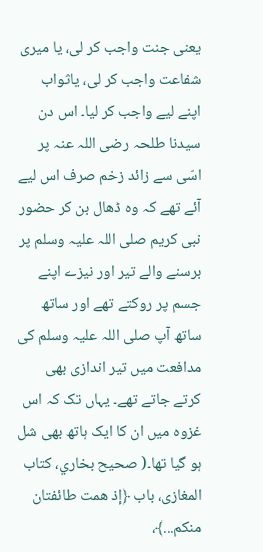یعنی جنت واجب کر لی، یا میری شفاعت واجب کر لی، یاثواب اپنے لیے واجب کر لیا۔ اس دن سیدنا طلحہ رضی اللہ عنہ پر اسّی سے زائد زخم صرف اس لیے آئے تھے کہ وہ ڈھال بن کر حضور نبی کریم صلی اللہ علیہ وسلم پر برسنے والے تیر اور نیزے اپنے جسم پر روکتے تھے اور ساتھ ساتھ آپ صلی اللہ علیہ وسلم کی مدافعت میں تیر اندازی بھی کرتے جاتے تھے۔ یہاں تک کہ اس غزوہ میں ان کا ایک ہاتھ بھی شل ہو گیا تھا۔( صحیح بخاري، کتاب المغازی، باب ﴿إذ همت طائفتان منکم...﴾،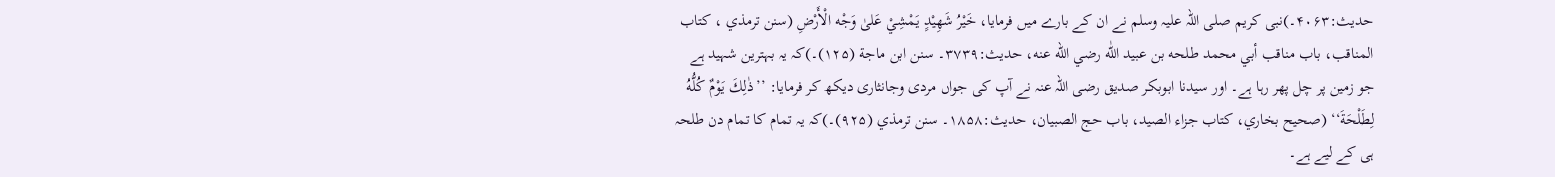حدیث:۴۰۶۳۔)نبی کریم صلی اللہ علیہ وسلم نے ان کے بارے میں فرمایا، خَیْرُ شَهِیْدٍ یَمْشِيْ عَلیٰ وَجْه الْأَرْضِ (سنن ترمذي ، کتاب المناقب، باب مناقب أبي محمد طلحه بن عبید اللّٰه رضي الله عنه، حدیث:۳۷۳۹۔ سنن ابن ماجة (۱۲۵)۔)کہ یہ بہترین شہید ہے جو زمین پر چل پھر رہا ہے۔ اور سیدنا ابوبکر صدیق رضی اللہ عنہ نے آپ کی جواں مردی وجانثاری دیکھ کر فرمایا: ’’ذٰلِكَ یَوْمٌ کُلُّهُ لِطَلْحَةَ‘‘ (صحیح بخاري، کتاب جزاء الصید، باب حج الصبیان، حدیث:۱۸۵۸۔ سنن ترمذي (۹۲۵)۔)کہ یہ تمام کا تمام دن طلحہ ہی کے لیے ہے۔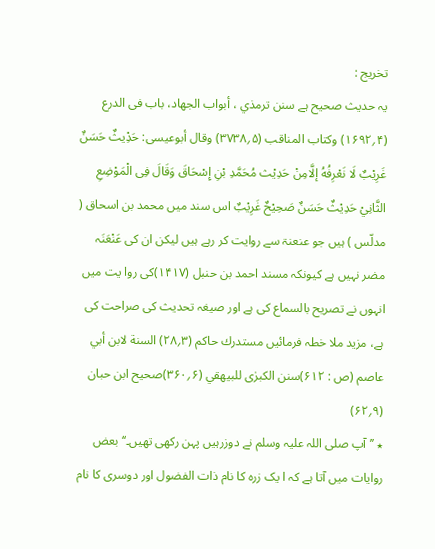تخریج :
یہ حدیث صحیح ہے سنن ترمذي ، أبواب الجهاد، باب فی الدرع (۴؍۱۶۹۲) وکتاب المناقب (۵؍۳۷۳۸) وقال أبوعیسی: حَدِْیثٌ حَسَنٌ غَرِیْبٌ لَا نَعْرِفُهُ إلَّامِنْ حَدِیْث مُحَمَّدِ بْنِ إِسْحَاقَ وَقَالَ فِی الْمَوْضِعِ الثَّانِيْ حَدِیْثٌ حَسَنٌ صَحِیْحٌ غَرِیْبٌ اس سند میں محمد بن اسحاق ( مدلّس ) ہیں جو عنعنۃ سے روایت کر رہے ہیں لیکن ان کی عَنْعَنَہ مضر نہیں ہے کیونکہ مسند احمد بن حنبل (۱۴۱۷)کی روا یت میں انہوں نے تصریح بالسماع کی ہے اور صیغہ تحدیث کی صراحت کی ہے، مزید ملا خطہ فرمائیں مستدرك حاکم (۳؍۲۸) السنة لابن أبي عاصم (ص : ۶۱۲)سنن الکبرٰی للبیهقي (۶؍۳۶۰)صحیح ابن حبان (۹؍۶۲)
٭ ’’آپ صلی اللہ علیہ وسلم نے دوزرہیں پہن رکھی تھیں۔‘‘ بعض روایات میں آتا ہے کہ ا یک زرہ کا نام ذات الفضول اور دوسری کا نام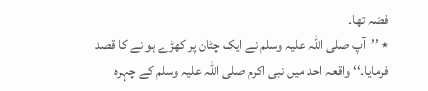فضہ تھا۔
٭ ’’آپ صلی اللہ علیہ وسلم نے ایک چٹان پر کھڑے ہو نے کا قصد فرمایا۔‘‘ واقعہ احد میں نبی اکرم صلی اللہ علیہ وسلم کے چہرہ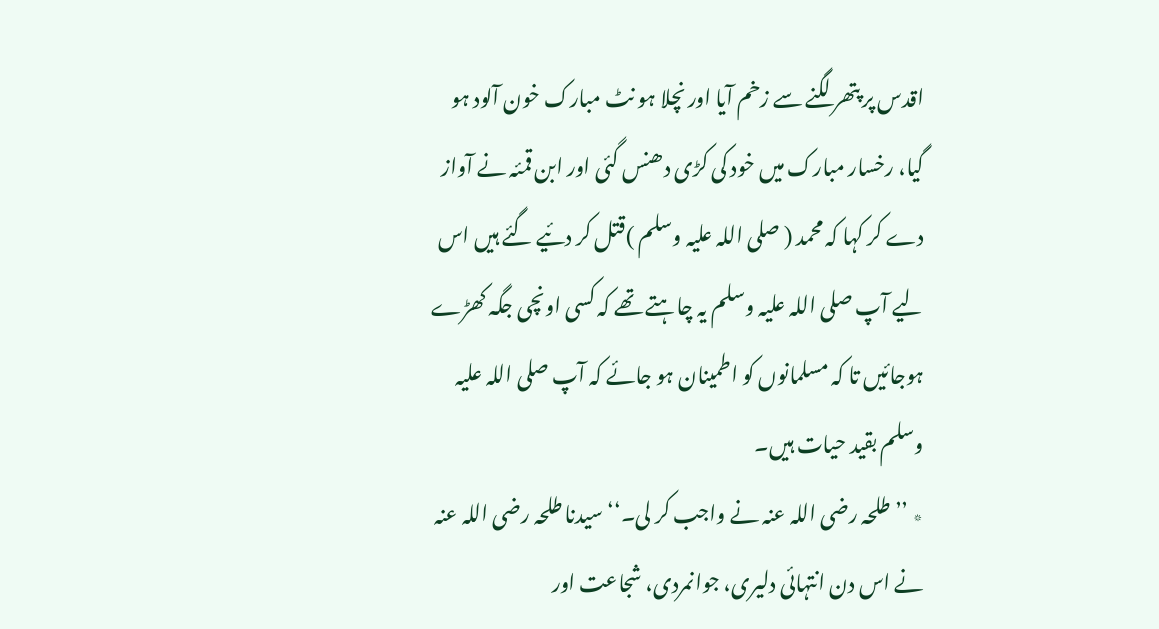اقدس پر پتھر لگنے سے زخم آیا اور نچلا ہو نٹ مبارک خون آلود ہو گیا، رخسار مبارک میں خود کی کڑی دھنس گئی اور ابن قمئہ نے آواز دے کر کہا کہ محمد ( صلی اللہ علیہ وسلم )قتل کر دئیے گئے ہیں اس لیے آپ صلی اللہ علیہ وسلم یہ چاہتے تھے کہ کسی اونچی جگہ کھڑے ہوجائیں تا کہ مسلمانوں کو اطمینان ہو جائے کہ آپ صلی اللہ علیہ وسلم بقید حیات ہیں۔
٭ ’’طلحہ رضی اللہ عنہ نے واجب کر لی۔‘‘ سیدنا طلحہ رضی اللہ عنہ نے اس دن انتہائی دلیری، جوانمردی، شجاعت اور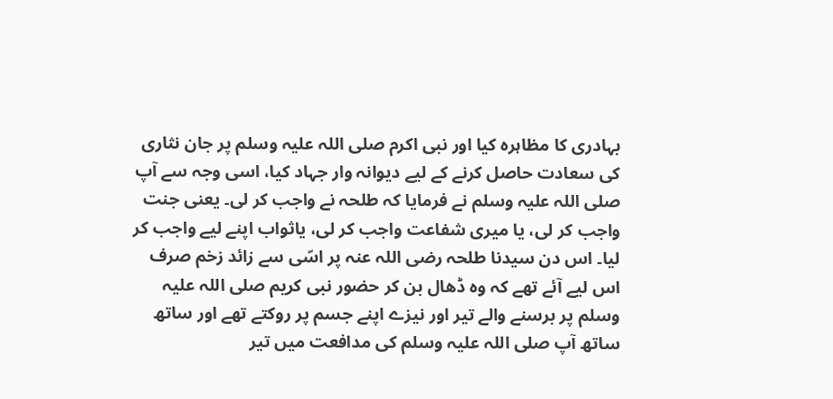بہادری کا مظاہرہ کیا اور نبی اکرم صلی اللہ علیہ وسلم پر جان نثاری کی سعادت حاصل کرنے کے لیے دیوانہ وار جہاد کیا، اسی وجہ سے آپ صلی اللہ علیہ وسلم نے فرمایا کہ طلحہ نے واجب کر لی۔ یعنی جنت واجب کر لی، یا میری شفاعت واجب کر لی، یاثواب اپنے لیے واجب کر لیا۔ اس دن سیدنا طلحہ رضی اللہ عنہ پر اسّی سے زائد زخم صرف اس لیے آئے تھے کہ وہ ڈھال بن کر حضور نبی کریم صلی اللہ علیہ وسلم پر برسنے والے تیر اور نیزے اپنے جسم پر روکتے تھے اور ساتھ ساتھ آپ صلی اللہ علیہ وسلم کی مدافعت میں تیر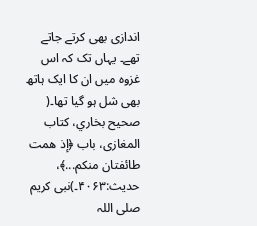اندازی بھی کرتے جاتے تھے۔ یہاں تک کہ اس غزوہ میں ان کا ایک ہاتھ بھی شل ہو گیا تھا۔( صحیح بخاري، کتاب المغازی، باب ﴿إذ همت طائفتان منکم...﴾، حدیث:۴۰۶۳۔)نبی کریم صلی اللہ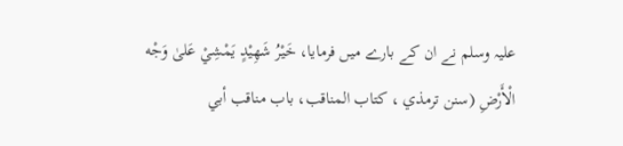علیہ وسلم نے ان کے بارے میں فرمایا، خَیْرُ شَهِیْدٍ یَمْشِيْ عَلیٰ وَجْه الْأَرْضِ (سنن ترمذي ، کتاب المناقب، باب مناقب أبي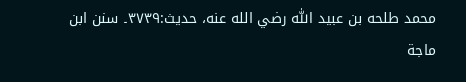محمد طلحه بن عبید اللّٰه رضي الله عنه، حدیث:۳۷۳۹۔ سنن ابن ماجة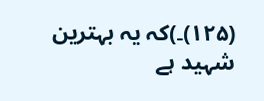(۱۲۵)۔)کہ یہ بہترین شہید ہے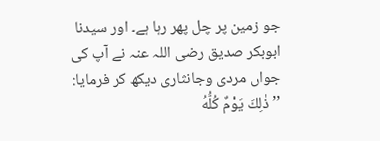جو زمین پر چل پھر رہا ہے۔ اور سیدنا ابوبکر صدیق رضی اللہ عنہ نے آپ کی جواں مردی وجانثاری دیکھ کر فرمایا: ’’ذٰلِكَ یَوْمٌ کُلُّهُ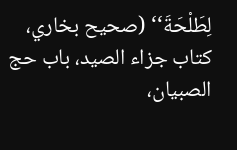لِطَلْحَةَ‘‘ (صحیح بخاري، کتاب جزاء الصید، باب حج الصبیان،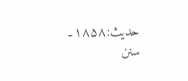حدیث:۱۸۵۸۔ سنن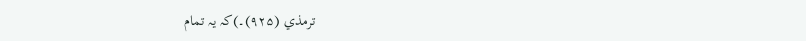ترمذي (۹۲۵)۔)کہ یہ تمام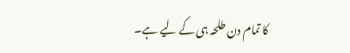کا تمام دن طلحہ ہی کے لیے ہے۔